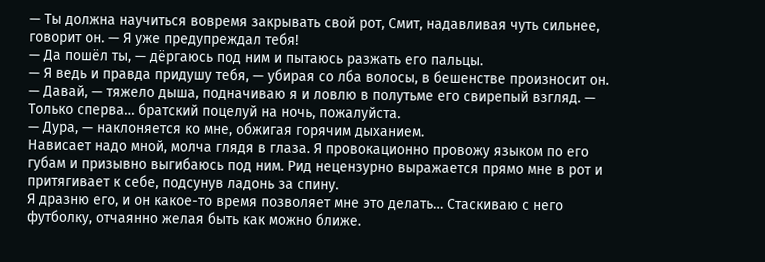— Ты должна научиться вовремя закрывать свой рот, Смит, надавливая чуть сильнее, говорит он. — Я уже предупреждал тебя!
— Да пошёл ты, — дёргаюсь под ним и пытаюсь разжать его пальцы.
— Я ведь и правда придушу тебя, — убирая со лба волосы, в бешенстве произносит он.
— Давай, — тяжело дыша, подначиваю я и ловлю в полутьме его свирепый взгляд. — Только сперва… братский поцелуй на ночь, пожалуйста.
— Дура, — наклоняется ко мне, обжигая горячим дыханием.
Нависает надо мной, молча глядя в глаза. Я провокационно провожу языком по его губам и призывно выгибаюсь под ним. Рид нецензурно выражается прямо мне в рот и притягивает к себе, подсунув ладонь за спину.
Я дразню его, и он какое-то время позволяет мне это делать… Стаскиваю с него футболку, отчаянно желая быть как можно ближе.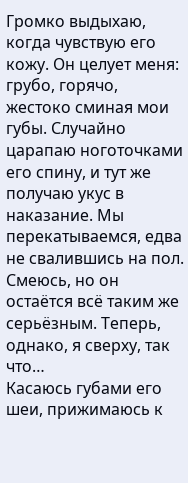Громко выдыхаю, когда чувствую его кожу. Он целует меня: грубо, горячо, жестоко сминая мои губы. Случайно царапаю ноготочками его спину, и тут же получаю укус в наказание. Мы перекатываемся, едва не свалившись на пол. Смеюсь, но он остаётся всё таким же серьёзным. Теперь, однако, я сверху, так что…
Касаюсь губами его шеи, прижимаюсь к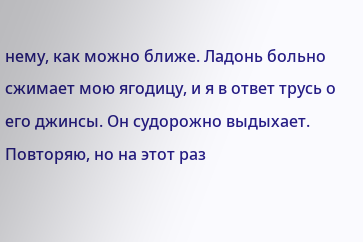нему, как можно ближе. Ладонь больно сжимает мою ягодицу, и я в ответ трусь о его джинсы. Он судорожно выдыхает. Повторяю, но на этот раз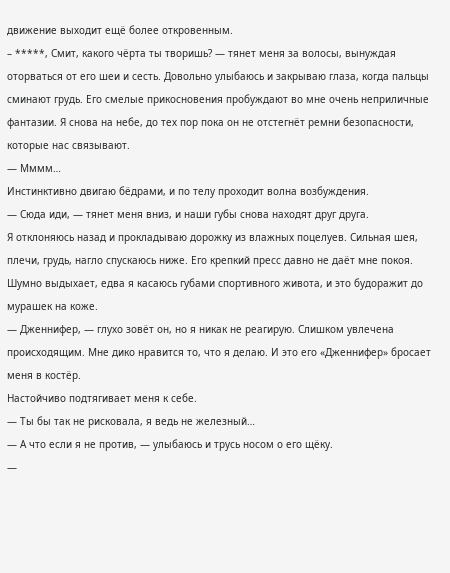движение выходит ещё более откровенным.
– *****, Смит, какого чёрта ты творишь? — тянет меня за волосы, вынуждая оторваться от его шеи и сесть. Довольно улыбаюсь и закрываю глаза, когда пальцы сминают грудь. Его смелые прикосновения пробуждают во мне очень неприличные фантазии. Я снова на небе, до тех пор пока он не отстегнёт ремни безопасности, которые нас связывают.
— Мммм…
Инстинктивно двигаю бёдрами, и по телу проходит волна возбуждения.
— Сюда иди, — тянет меня вниз, и наши губы снова находят друг друга.
Я отклоняюсь назад и прокладываю дорожку из влажных поцелуев. Сильная шея, плечи, грудь, нагло спускаюсь ниже. Его крепкий пресс давно не даёт мне покоя. Шумно выдыхает, едва я касаюсь губами спортивного живота, и это будоражит до мурашек на коже.
— Дженнифер, — глухо зовёт он, но я никак не реагирую. Слишком увлечена происходящим. Мне дико нравится то, что я делаю. И это его «Дженнифер» бросает меня в костёр.
Настойчиво подтягивает меня к себе.
— Ты бы так не рисковала, я ведь не железный…
— А что если я не против, — улыбаюсь и трусь носом о его щёку.
—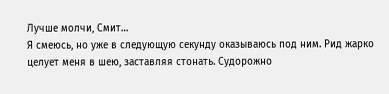Лучше молчи, Смит…
Я смеюсь, но уже в следующую секунду оказываюсь под ним. Рид жарко целует меня в шею, заставляя стонать. Судорожно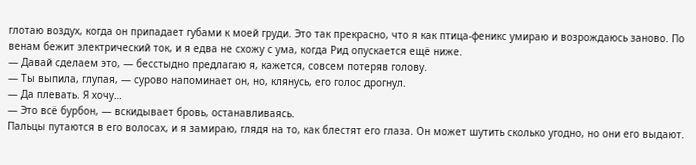глотаю воздух, когда он припадает губами к моей груди. Это так прекрасно, что я как птица-феникс умираю и возрождаюсь заново. По венам бежит электрический ток, и я едва не схожу с ума, когда Рид опускается ещё ниже.
— Давай сделаем это, — бесстыдно предлагаю я, кажется, совсем потеряв голову.
— Ты выпила, глупая, — сурово напоминает он, но, клянусь, его голос дрогнул.
— Да плевать. Я хочу…
— Это всё бурбон, — вскидывает бровь, останавливаясь.
Пальцы путаются в его волосах, и я замираю, глядя на то, как блестят его глаза. Он может шутить сколько угодно, но они его выдают.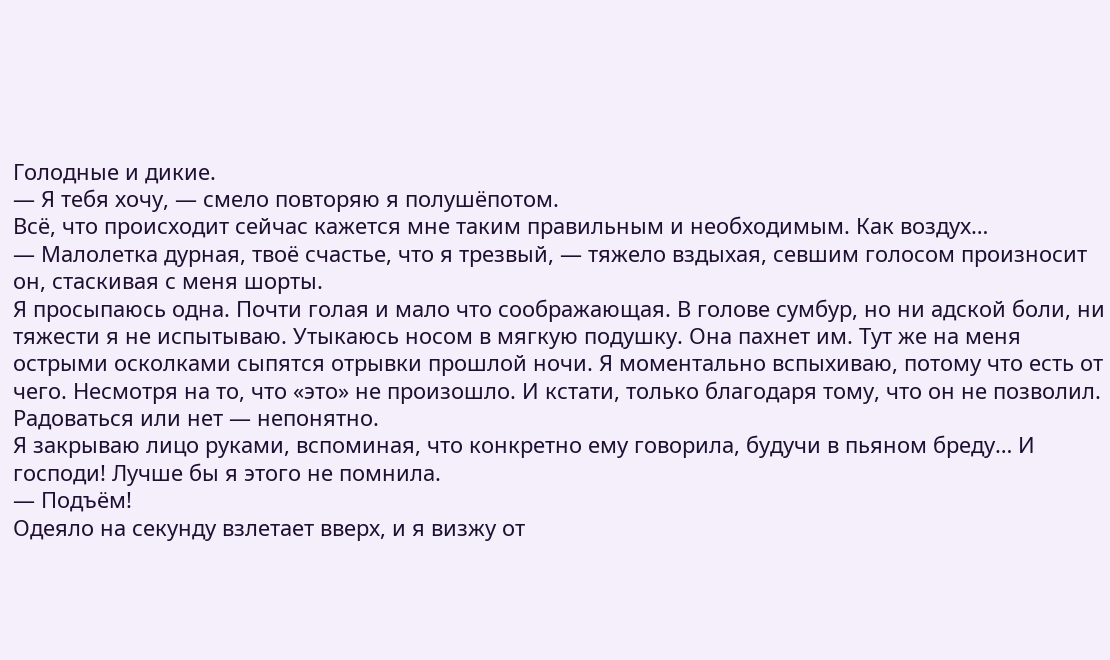Голодные и дикие.
— Я тебя хочу, — смело повторяю я полушёпотом.
Всё, что происходит сейчас кажется мне таким правильным и необходимым. Как воздух…
— Малолетка дурная, твоё счастье, что я трезвый, — тяжело вздыхая, севшим голосом произносит он, стаскивая с меня шорты.
Я просыпаюсь одна. Почти голая и мало что соображающая. В голове сумбур, но ни адской боли, ни тяжести я не испытываю. Утыкаюсь носом в мягкую подушку. Она пахнет им. Тут же на меня острыми осколками сыпятся отрывки прошлой ночи. Я моментально вспыхиваю, потому что есть от чего. Несмотря на то, что «это» не произошло. И кстати, только благодаря тому, что он не позволил. Радоваться или нет — непонятно.
Я закрываю лицо руками, вспоминая, что конкретно ему говорила, будучи в пьяном бреду… И господи! Лучше бы я этого не помнила.
— Подъём!
Одеяло на секунду взлетает вверх, и я визжу от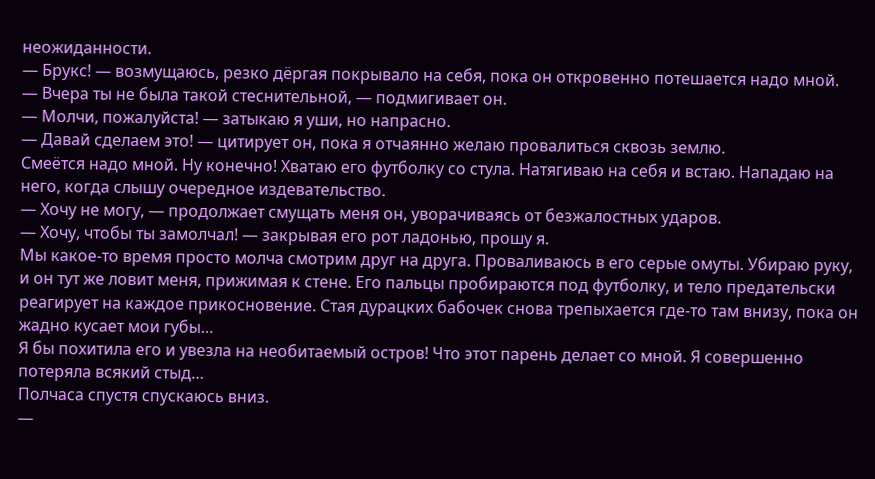неожиданности.
— Брукс! — возмущаюсь, резко дёргая покрывало на себя, пока он откровенно потешается надо мной.
— Вчера ты не была такой стеснительной, — подмигивает он.
— Молчи, пожалуйста! — затыкаю я уши, но напрасно.
— Давай сделаем это! — цитирует он, пока я отчаянно желаю провалиться сквозь землю.
Смеётся надо мной. Ну конечно! Хватаю его футболку со стула. Натягиваю на себя и встаю. Нападаю на него, когда слышу очередное издевательство.
— Хочу не могу, — продолжает смущать меня он, уворачиваясь от безжалостных ударов.
— Хочу, чтобы ты замолчал! — закрывая его рот ладонью, прошу я.
Мы какое-то время просто молча смотрим друг на друга. Проваливаюсь в его серые омуты. Убираю руку, и он тут же ловит меня, прижимая к стене. Его пальцы пробираются под футболку, и тело предательски реагирует на каждое прикосновение. Стая дурацких бабочек снова трепыхается где-то там внизу, пока он жадно кусает мои губы…
Я бы похитила его и увезла на необитаемый остров! Что этот парень делает со мной. Я совершенно потеряла всякий стыд…
Полчаса спустя спускаюсь вниз.
—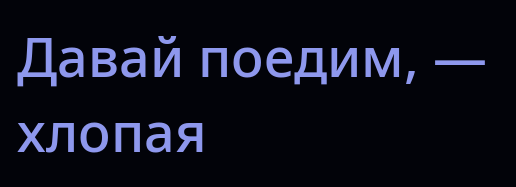Давай поедим, — хлопая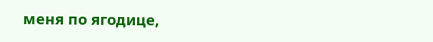меня по ягодице,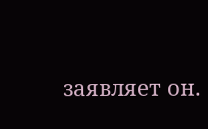заявляет он.